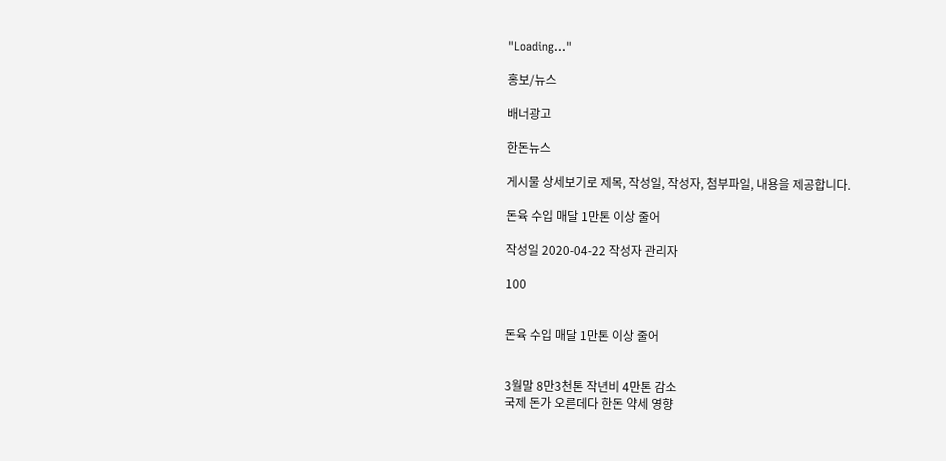"Loading..."

홍보/뉴스

배너광고

한돈뉴스

게시물 상세보기로 제목, 작성일, 작성자, 첨부파일, 내용을 제공합니다.

돈육 수입 매달 1만톤 이상 줄어

작성일 2020-04-22 작성자 관리자

100


돈육 수입 매달 1만톤 이상 줄어


3월말 8만3천톤 작년비 4만톤 감소
국제 돈가 오른데다 한돈 약세 영향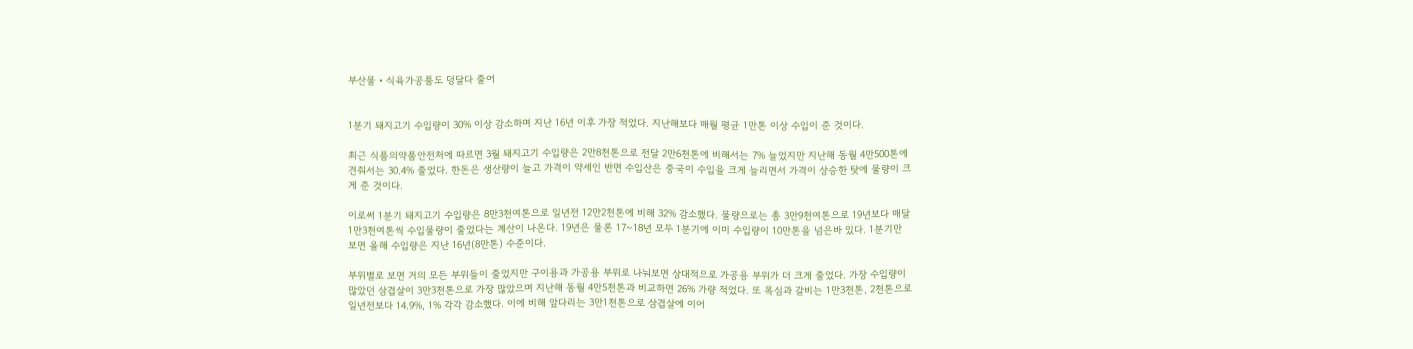부산물‧식육가공품도 덩달다 줄어


1분기 돼지고기 수입량이 30% 이상 감소하며 지난 16년 이후 가장 적었다. 지난해보다 매월 평균 1만톤 이상 수입이 준 것이다.

최근 식품의약품안전처에 따르면 3월 돼지고기 수입량은 2만8천톤으로 전달 2만6천톤에 비해서는 7% 늘었지만 지난해 동월 4만500톤에 견줘서는 30.4% 줄었다. 한돈은 생산량이 늘고 가격이 약세인 반면 수입산은 중국이 수입을 크게 늘리면서 가격이 상승한 탓에 물량이 크게 준 것이다.

이로써 1분기 돼지고기 수입량은 8만3천여톤으로 일년전 12만2천톤에 비해 32% 감소했다. 물량으로는 총 3만9천여톤으로 19년보다 매달 1만3천여톤씩 수입물량이 줄었다는 계산이 나온다. 19년은 물론 17~18년 모두 1분기에 이미 수입량이 10만톤을 넘은바 있다. 1분기만 보면 올해 수입량은 지난 16년(8만톤) 수준이다.

부위별로 보면 거의 모든 부위들이 줄었지만 구이용과 가공용 부위로 나눠보면 상대적으로 가공용 부위가 더 크게 줄었다. 가장 수입량이 많았던 삼겹살이 3만3천톤으로 가장 많았으며 지난해 동월 4만5천톤과 비교하면 26% 가량 적었다. 또 목심과 갈비는 1만3천톤, 2천톤으로 일년전보다 14.9%, 1% 각각 감소했다. 이에 비해 앞다리는 3만1천톤으로 삼겹살에 이어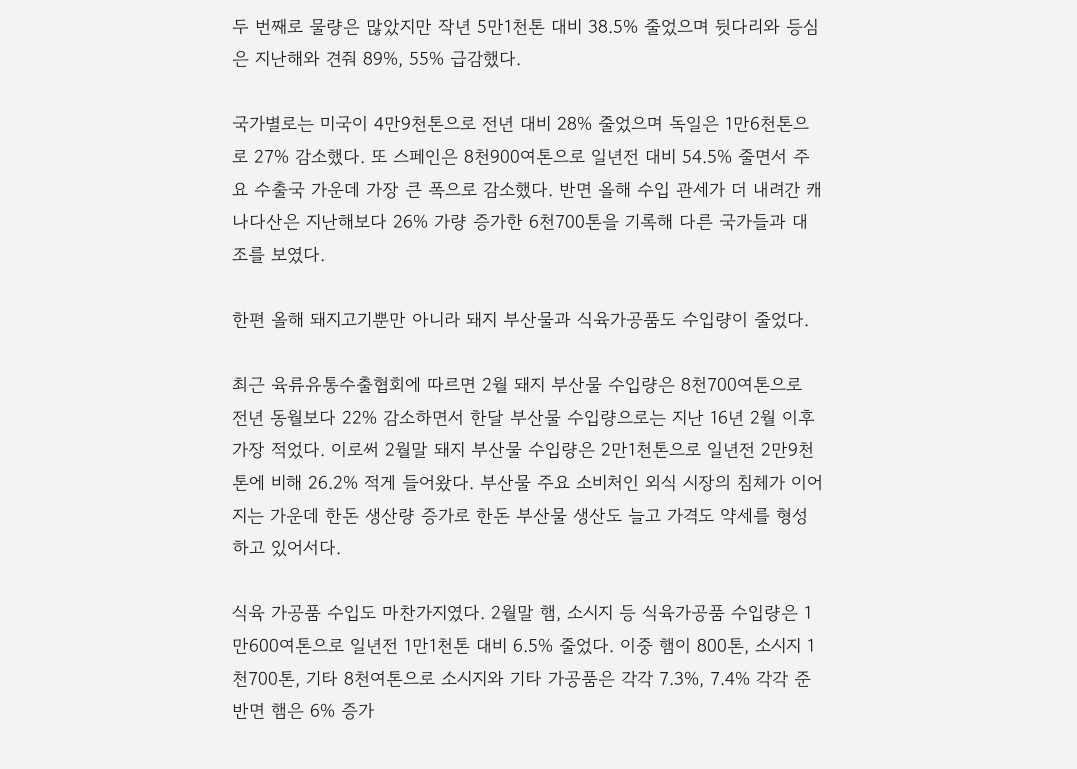두 번째로 물량은 많았지만 작년 5만1천톤 대비 38.5% 줄었으며 뒷다리와 등심은 지난해와 견줘 89%, 55% 급감했다.

국가별로는 미국이 4만9천톤으로 전년 대비 28% 줄었으며 독일은 1만6천톤으로 27% 감소했다. 또 스페인은 8천900여톤으로 일년전 대비 54.5% 줄면서 주요 수출국 가운데 가장 큰 폭으로 감소했다. 반면 올해 수입 관세가 더 내려간 캐나다산은 지난해보다 26% 가량 증가한 6천700톤을 기록해 다른 국가들과 대조를 보였다.

한편 올해 돼지고기뿐만 아니라 돼지 부산물과 식육가공품도 수입량이 줄었다.

최근 육류유통수출협회에 따르면 2월 돼지 부산물 수입량은 8천700여톤으로 전년 동월보다 22% 감소하면서 한달 부산물 수입량으로는 지난 16년 2월 이후 가장 적었다. 이로써 2월말 돼지 부산물 수입량은 2만1천톤으로 일년전 2만9천톤에 비해 26.2% 적게 들어왔다. 부산물 주요 소비처인 외식 시장의 침체가 이어지는 가운데 한돈 생산량 증가로 한돈 부산물 생산도 늘고 가격도 약세를 형성하고 있어서다.

식육 가공품 수입도 마찬가지였다. 2월말 햄, 소시지 등 식육가공품 수입량은 1만600여톤으로 일년전 1만1천톤 대비 6.5% 줄었다. 이중 햄이 800톤, 소시지 1천700톤, 기타 8천여톤으로 소시지와 기타 가공품은 각각 7.3%, 7.4% 각각 준 반면 햄은 6% 증가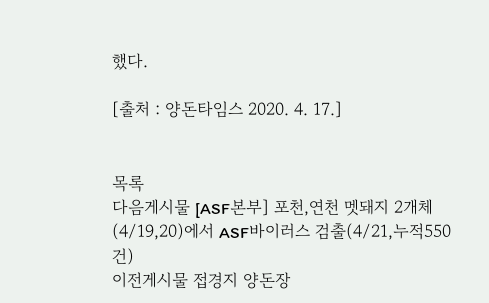했다.

[출처 : 양돈타임스 2020. 4. 17.]


목록
다음게시물 [ASF본부] 포천,연천 멧돼지 2개체(4/19,20)에서 ASF바이러스 검출(4/21,누적550건)
이전게시물 접경지 양돈장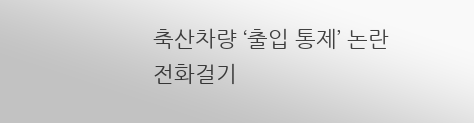축산차량 ‘출입 통제’ 논란
전화걸기